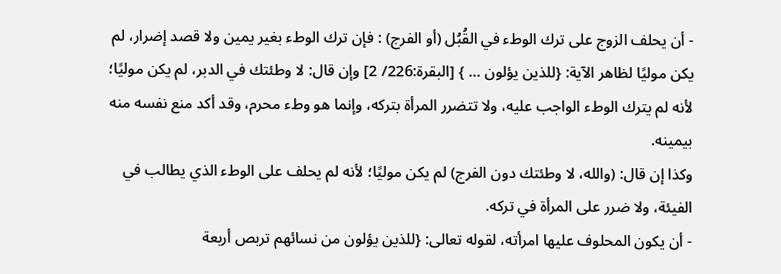- أن يحلف الزوج على ترك الوطء في القُبُل (أو الفرج) : فإن ترك الوطء بغير يمين ولا قصد إضرار، لم يكن موليًا لظاهر الآية: {للذين يؤلون ... } [البقرة:226/ 2] وإن قال: لا وطئتك في الدبر، لم يكن موليًا؛ لأنه لم يترك الوطء الواجب عليه، ولا تتضرر المرأة بتركه، وإنما هو وطء محرم، وقد أكد منع نفسه منه بيمينه.
وكذا إن قال: (والله، لا وطئتك دون الفرج) لم يكن موليًا؛ لأنه لم يحلف على الوطء الذي يطالب في الفيئة، ولا ضرر على المرأة في تركه.
- أن يكون المحلوف عليها امرأته، لقوله تعالى: {للذين يؤلون من نسائهم تربص أربعة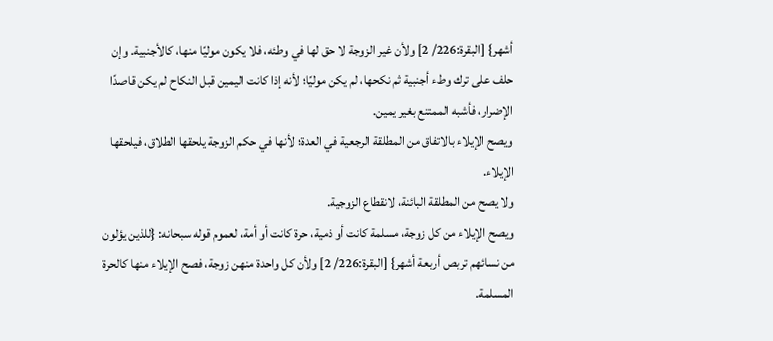أشهر} [البقرة:226/ 2] ولأن غير الزوجة لا حق لها في وطئه، فلا يكون موليًا منها، كالأجنبية. وإن حلف على ترك وطء أجنبية ثم نكحها، لم يكن موليًا؛ لأنه إذا كانت اليمين قبل النكاح لم يكن قاصدًا الإضرار، فأشبه الممتنع بغير يمين.
ويصح الإيلاء بالاتفاق من المطلقة الرجعية في العدة؛ لأنها في حكم الزوجة يلحقها الطلاق، فيلحقها الإيلاء.
ولا يصح من المطلقة البائنة، لانقطاع الزوجية.
ويصح الإيلاء من كل زوجة، مسلمة كانت أو ذمية، حرة كانت أو أمة، لعموم قوله سبحانه: {للذين يؤلون من نسائهم تربص أربعة أشهر} [البقرة:226/ 2] ولأن كل واحدة منهن زوجة، فصح الإيلاء منها كالحرة المسلمة.